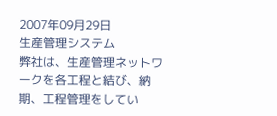2007年09月29日
生産管理システム
弊社は、生産管理ネットワークを各工程と結び、納期、工程管理をしてい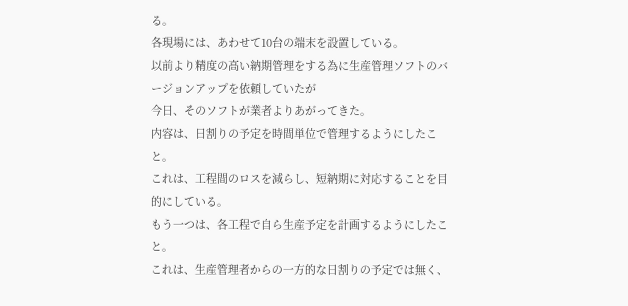る。
各現場には、あわせて10台の端末を設置している。
以前より精度の高い納期管理をする為に生産管理ソフトのバージョンアップを依頼していたが
今日、そのソフトが業者よりあがってきた。
内容は、日割りの予定を時間単位で管理するようにしたこと。
これは、工程間のロスを減らし、短納期に対応することを目的にしている。
もう一つは、各工程で自ら生産予定を計画するようにしたこと。
これは、生産管理者からの一方的な日割りの予定では無く、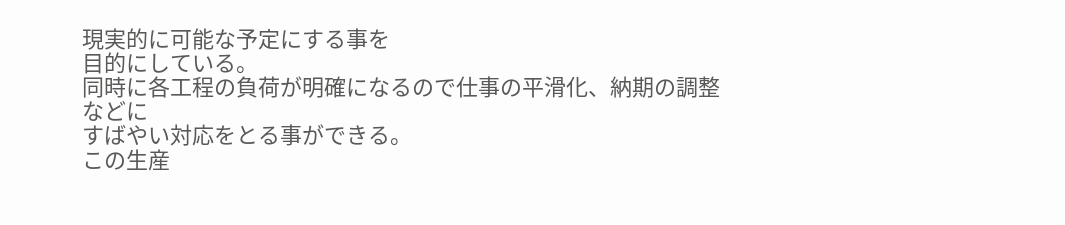現実的に可能な予定にする事を
目的にしている。
同時に各工程の負荷が明確になるので仕事の平滑化、納期の調整などに
すばやい対応をとる事ができる。
この生産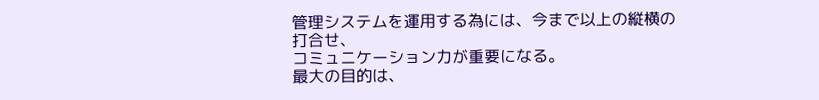管理システムを運用する為には、今まで以上の縦横の打合せ、
コミュニケーション力が重要になる。
最大の目的は、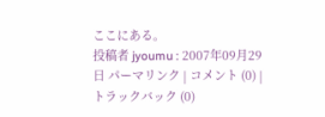ここにある。
投稿者 jyoumu : 2007年09月29日 パーマリンク | コメント (0) | トラックバック (0)